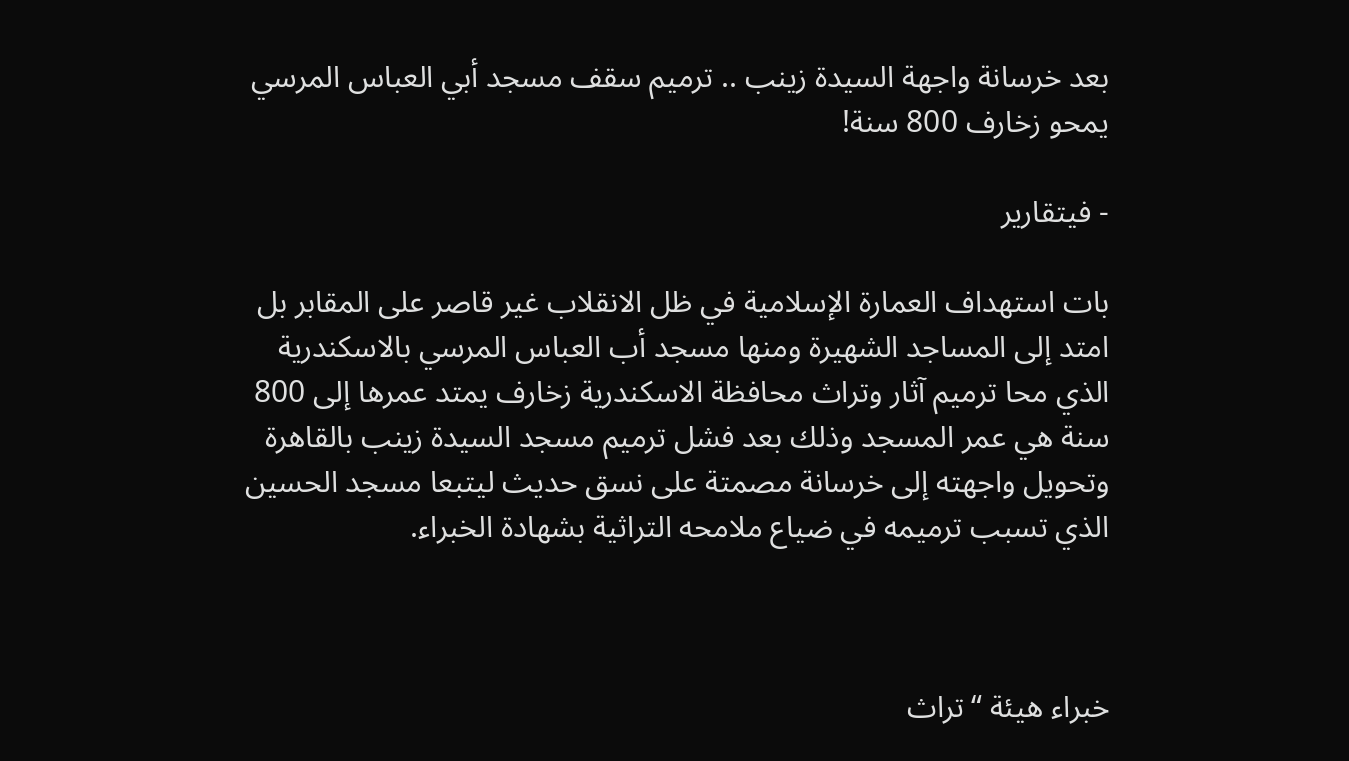بعد خرسانة واجهة السيدة زينب .. ترميم سقف مسجد أبي العباس المرسي يمحو زخارف 800 سنة!

- فيتقارير

بات استهداف العمارة الإسلامية في ظل الانقلاب غير قاصر على المقابر بل امتد إلى المساجد الشهيرة ومنها مسجد أب العباس المرسي بالاسكندرية الذي محا ترميم آثار وتراث محافظة الاسكندرية زخارف يمتد عمرها إلى 800 سنة هي عمر المسجد وذلك بعد فشل ترميم مسجد السيدة زينب بالقاهرة وتحويل واجهته إلى خرسانة مصمتة على نسق حديث ليتبعا مسجد الحسين الذي تسبب ترميمه في ضياع ملامحه التراثية بشهادة الخبراء.



خبراء هيئة “تراث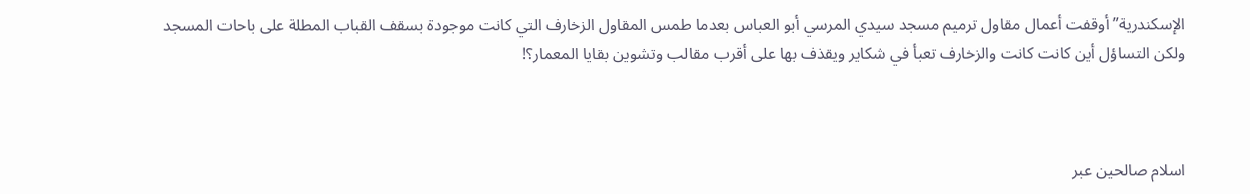الإسكندرية” أوقفت أعمال مقاول ترميم مسجد سيدي المرسي أبو العباس بعدما طمس المقاول الزخارف التي كانت موجودة بسقف القباب المطلة على باحات المسجد ولكن التساؤل أين كانت كانت والزخارف تعبأ في شكاير ويقذف بها على أقرب مقالب وتشوين بقايا المعمار؟!



اسلام صالحين عبر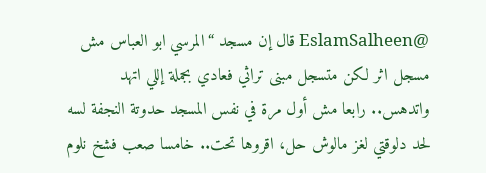@EslamSalheen قال إن مسجد “المرسي ابو العباس مش مسجل اثر لكن متسجل مبنى تراثي فعادي بجملة إللي اتهد واتدهس.. رابعا مش أول مرة في نفس المسجد حدوتة النجفة لسه لحد دلوقتي لغز مالوش حل، اقروها تحت.. خامسا صعب فشخ نلوم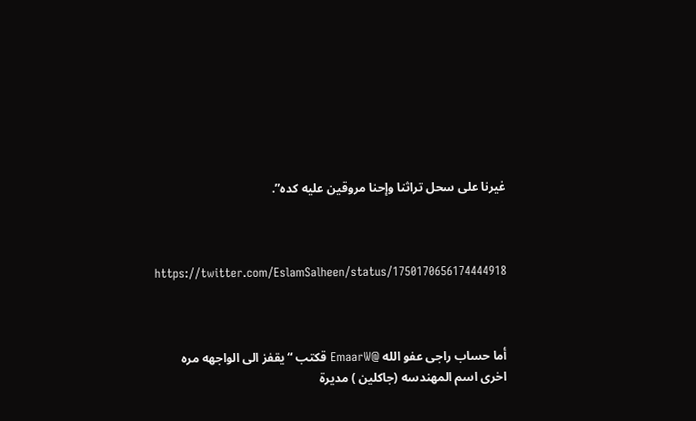غيرنا على سحل تراثنا وإحنا مروقين عليه كده”.



https://twitter.com/EslamSalheen/status/1750170656174444918



أما حساب راجى عفو الله @EmaarW قكتب “يقفز الى الواجهه مره اخرى اسم المهندسه (جاكلين ) مديرة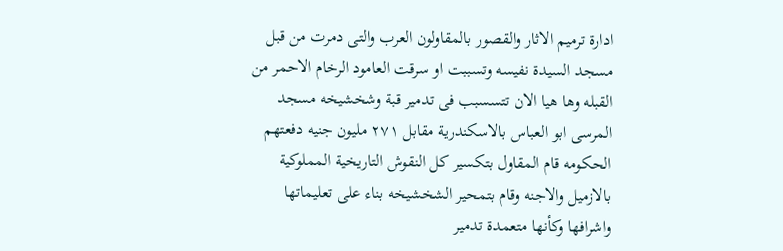ادارة ترميم الاثار والقصور بالمقاولون العرب والتى دمرت من قبل مسجد السيدة نفيسه وتسببت او سرقت العامود الرخام الاحمر من القبله وها هيا الان تتسسبب فى تدمير قبة وشخشيخه مسجد المرسى ابو العباس بالاسكندرية مقابل ٢٧١ مليون جنيه دفعتهم الحكومه قام المقاول بتكسير كل النقوش التاريخية المملوكية بالازميل والاجنه وقام بتمحير الشخشيخه بناء على تعليماتها واشرافها وكأنها متعمدة تدمير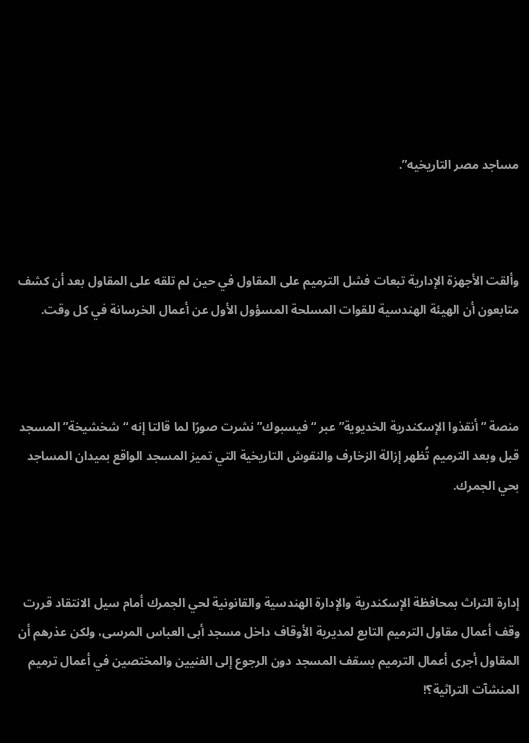مساجد مصر التاريخيه”.



وألقت الأجهزة الإدارية تبعات فشل الترميم على المقاول في حين لم تلقه على المقاول بعد أن كشف متابعون أن الهيئة الهندسية للقوات المسلحة المسؤول الأول عن أعمال الخرسانة في كل وقت.



منصة “أنقذوا الإسكندرية الخديوية” عبر “فيسبوك” نشرت صورًا لما قالتا إنه “شخشيخة” المسجد قبل وبعد الترميم تُظهر إزالة الزخارف والنقوش التاريخية التي تميز المسجد الواقع بميدان المساجد بحي الجمرك.



إدارة التراث بمحافظة الإسكندرية والإدارة الهندسية والقانونية لحي الجمرك أمام سيل الانتقاد قررت وقف أعمال مقاول الترميم التابع لمديرية الأوقاف داخل مسجد أبى العباس المرسى، ولكن عذرهم أن المقاول أجرى أعمال الترميم بسقف المسجد دون الرجوع إلى الفنيين والمختصين في أعمال ترميم المنشآت التراثية؟!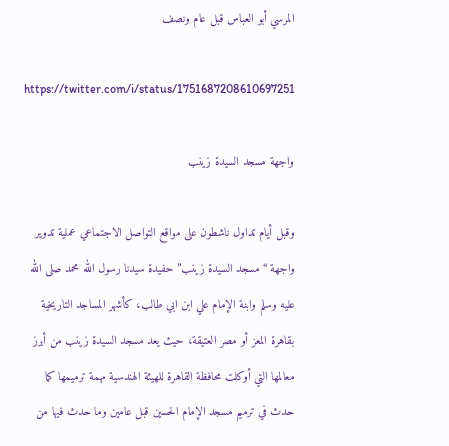المرسي أبو العباس قبل عام ونصف

https://twitter.com/i/status/1751687208610697251

واجهة مسجد السيدة زينب

وقبل أيام تداول ناشطون على مواقع التواصل الاجتماعي عملية تدوير واجهة “مسجد السيدة زينب” حفيدة سيدنا رسول الله محمد صلى الله عليه وسلم وابنة الإمام علي ابن ابي طالب، كأشهر المساجد التاريخية بقاهرة المعز أو مصر العتيقة، حيث يعد مسجد السيدة زينب من أبرز معالمها التي أوكلت محافظة القاهرة للهيئة الهندسية مهمة ترميمها كما حدث في ترميم مسجد الإمام الحسين قبل عامين وما حدث فيها من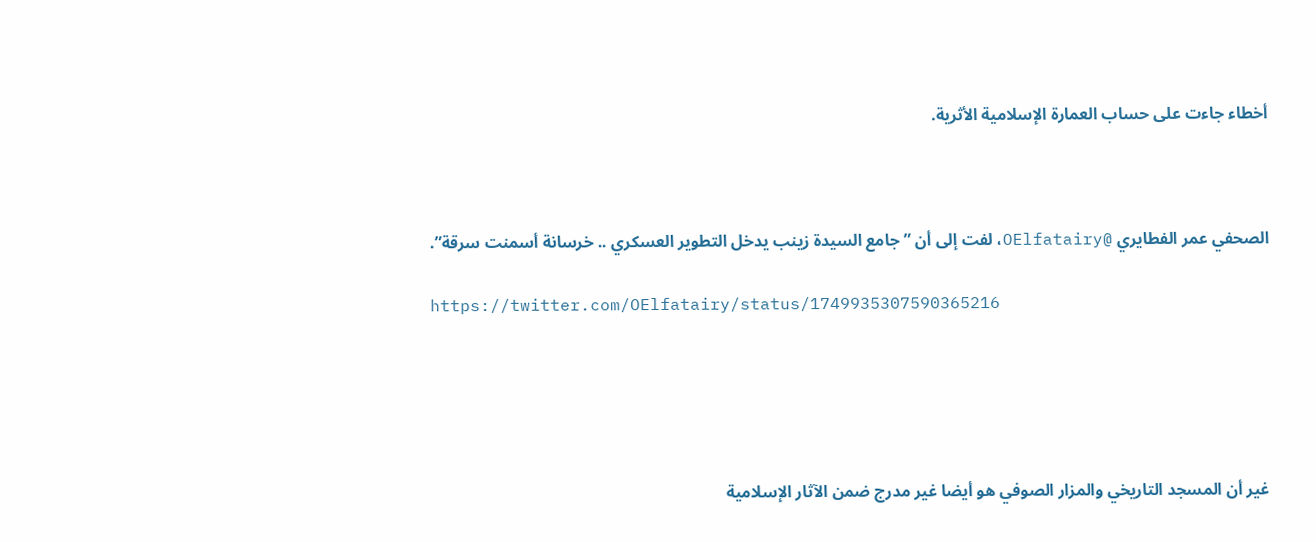أخطاء جاءت على حساب العمارة الإسلامية الأثرية.



الصحفي عمر الفطايري @OElfatairy، لفت إلى أن ” جامع السيدة زينب يدخل التطوير العسكري .. خرسانة أسمنت سرقة”.

https://twitter.com/OElfatairy/status/1749935307590365216





غير أن المسجد التاريخي والمزار الصوفي هو أيضا غير مدرج ضمن الآثار الإسلامية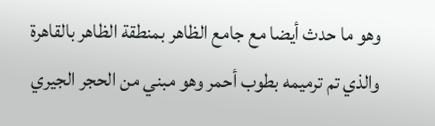وهو ما حدث أيضا مع جامع الظاهر بمنطقة الظاهر بالقاهرة والذي تم ترميمه بطوب أحمر وهو مبني من الحجر الجيري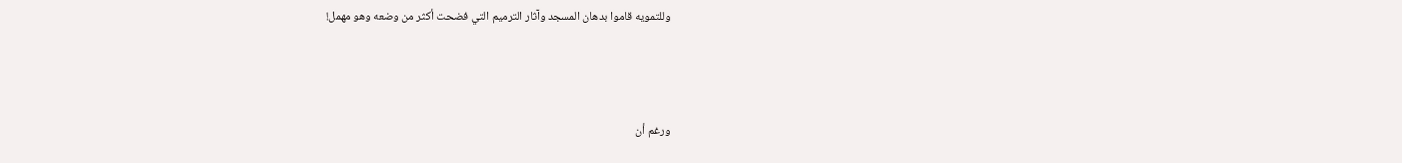وللتمويه قاموا بدهان المسجد وآثار الترميم التي فضحت أكثر من وضعه وهو مهمل!



ورغم أن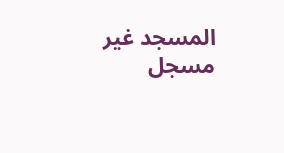المسجد غير مسجل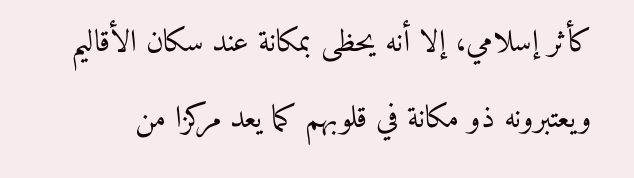كأثر إسلامي، إلا أنه يحظى بمكانة عند سكان الأقاليم ويعتبرونه ذو مكانة في قلوبهم كما يعد مركزا من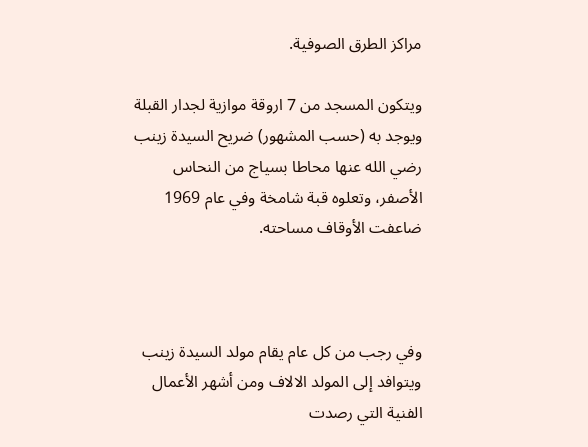مراكز الطرق الصوفية.

ويتكون المسجد من 7 اروقة موازية لجدار القبلة ويوجد به (حسب المشهور) ضريح السيدة زينب رضي الله عنها محاطا بسياج من النحاس الأصفر، وتعلوه قبة شامخة وفي عام 1969 ضاعفت الأوقاف مساحته.



وفي رجب من كل عام يقام مولد السيدة زينب ويتوافد إلى المولد الالاف ومن أشهر الأعمال الفنية التي رصدت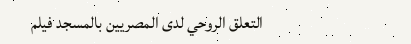التعلق الروحي لدى المصريين بالمسجد فيلم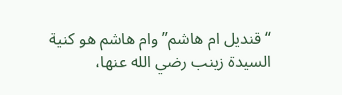“قنديل ام هاشم” وام هاشم هو كنية السيدة زينب رضي الله عنها،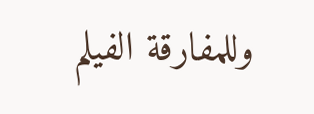وللمفارقة الفيلم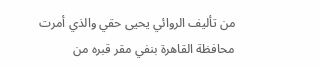من تأليف الروائي يحيى حقي والذي أمرت محافظة القاهرة بنفي مقر قبره من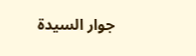جوار السيدة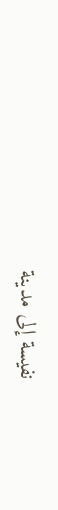نفيسة إلى مدينة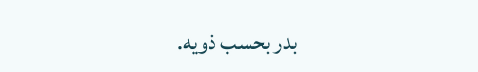بدر بحسب ذويه.